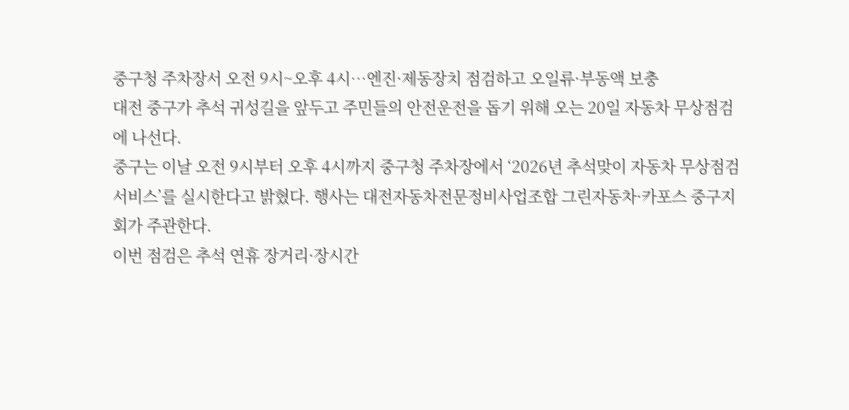중구청 주차장서 오전 9시~오후 4시…엔진·제동장치 점검하고 오일류·부동액 보충
대전 중구가 추석 귀성길을 앞두고 주민들의 안전운전을 돕기 위해 오는 20일 자동차 무상점검에 나선다.
중구는 이날 오전 9시부터 오후 4시까지 중구청 주차장에서 ‘2026년 추석맞이 자동차 무상점검 서비스’를 실시한다고 밝혔다. 행사는 대전자동차전문정비사업조합 그린자동차·카포스 중구지회가 주관한다.
이번 점검은 추석 연휴 장거리·장시간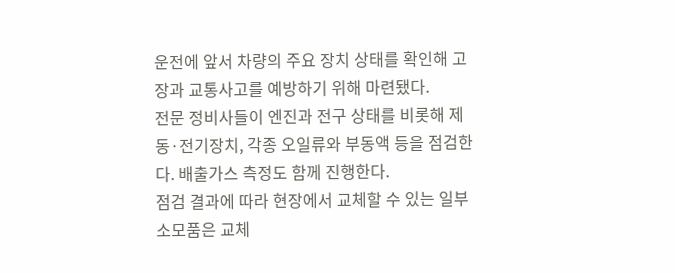운전에 앞서 차량의 주요 장치 상태를 확인해 고장과 교통사고를 예방하기 위해 마련됐다.
전문 정비사들이 엔진과 전구 상태를 비롯해 제동·전기장치, 각종 오일류와 부동액 등을 점검한다. 배출가스 측정도 함께 진행한다.
점검 결과에 따라 현장에서 교체할 수 있는 일부 소모품은 교체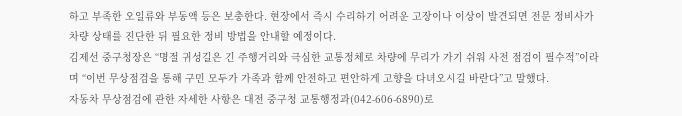하고 부족한 오일류와 부동액 등은 보충한다. 현장에서 즉시 수리하기 어려운 고장이나 이상이 발견되면 전문 정비사가 차량 상태를 진단한 뒤 필요한 정비 방법을 안내할 예정이다.
김제선 중구청장은 “명절 귀성길은 긴 주행거리와 극심한 교통정체로 차량에 무리가 가기 쉬워 사전 점검이 필수적”이라며 “이번 무상점검을 통해 구민 모두가 가족과 함께 안전하고 편안하게 고향을 다녀오시길 바란다”고 말했다.
자동차 무상점검에 관한 자세한 사항은 대전 중구청 교통행정과(042-606-6890)로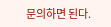문의하면 된다.